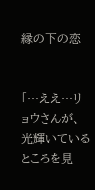縁の下の恋


「…ええ…リョウさんが、光輝いているところを見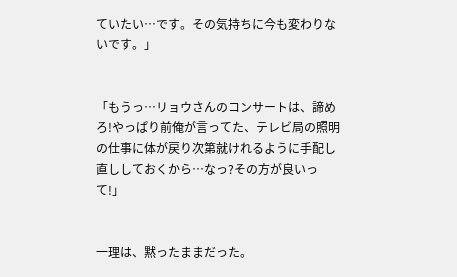ていたい…です。その気持ちに今も変わりないです。」


「もうっ…リョウさんのコンサートは、諦めろ!やっぱり前俺が言ってた、テレビ局の照明の仕事に体が戻り次第就けれるように手配し直ししておくから…なっ?その方が良いって!」


一理は、黙ったままだった。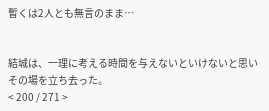暫くは2人とも無言のまま…


結城は、一理に考える時間を与えないといけないと思いその場を立ち去った。
< 200 / 271 >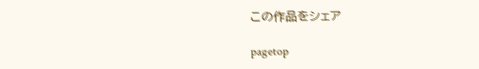この作品をシェア

pagetop